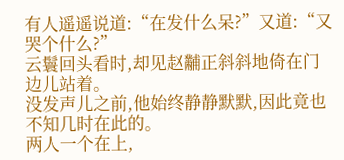有人遥遥说道:“在发什么呆?”又道:“又哭个什么?”
云鬟回头看时,却见赵黼正斜斜地倚在门边儿站着。
没发声儿之前,他始终静静默默,因此竟也不知几时在此的。
两人一个在上,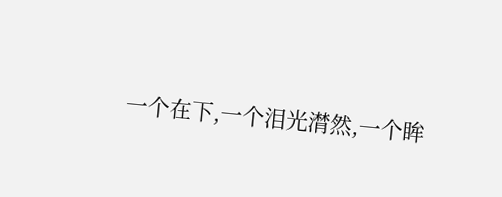一个在下,一个泪光潸然,一个眸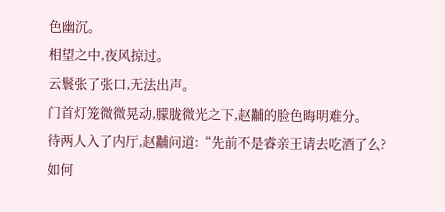色幽沉。
相望之中,夜风掠过。
云鬟张了张口,无法出声。
门首灯笼微微晃动,朦胧微光之下,赵黼的脸色晦明难分。
待两人入了内厅,赵黼问道:“先前不是睿亲王请去吃酒了么?如何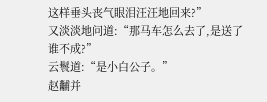这样垂头丧气眼泪汪汪地回来?”
又淡淡地问道:“那马车怎么去了,是送了谁不成?”
云鬟道:“是小白公子。”
赵黼并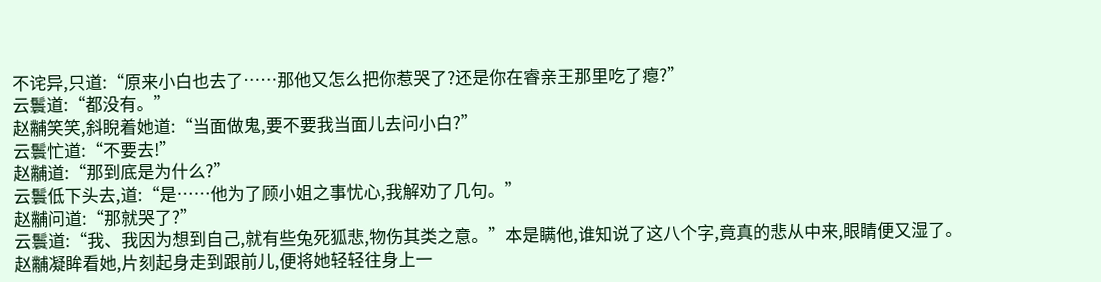不诧异,只道:“原来小白也去了……那他又怎么把你惹哭了?还是你在睿亲王那里吃了瘪?”
云鬟道:“都没有。”
赵黼笑笑,斜睨着她道:“当面做鬼,要不要我当面儿去问小白?”
云鬟忙道:“不要去!”
赵黼道:“那到底是为什么?”
云鬟低下头去,道:“是……他为了顾小姐之事忧心,我解劝了几句。”
赵黼问道:“那就哭了?”
云鬟道:“我、我因为想到自己,就有些兔死狐悲,物伤其类之意。”本是瞒他,谁知说了这八个字,竟真的悲从中来,眼睛便又湿了。
赵黼凝眸看她,片刻起身走到跟前儿,便将她轻轻往身上一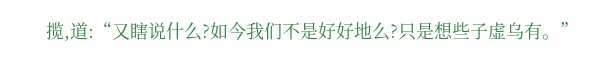揽,道:“又瞎说什么?如今我们不是好好地么?只是想些子虚乌有。”